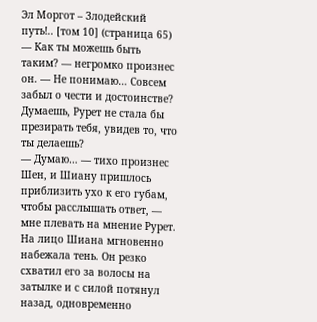Эл Моргот – Злодейский путь!.. [том 10] (страница 65)
— Как ты можешь быть таким? — негромко произнес он. — Не понимаю… Совсем забыл о чести и достоинстве? Думаешь, Рурет не стала бы презирать тебя, увидев то, что ты делаешь?
— Думаю… — тихо произнес Шен, и Шиану пришлось приблизить ухо к его губам, чтобы расслышать ответ, — мне плевать на мнение Рурет.
На лицо Шиана мгновенно набежала тень. Он резко схватил его за волосы на затылке и с силой потянул назад, одновременно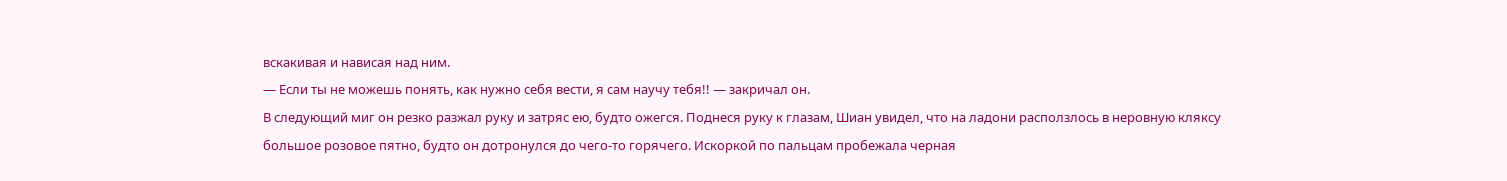вскакивая и нависая над ним.
— Если ты не можешь понять, как нужно себя вести, я сам научу тебя!! — закричал он.
В следующий миг он резко разжал руку и затряс ею, будто ожегся. Поднеся руку к глазам, Шиан увидел, что на ладони расползлось в неровную кляксу большое розовое пятно, будто он дотронулся до чего-то горячего. Искоркой по пальцам пробежала черная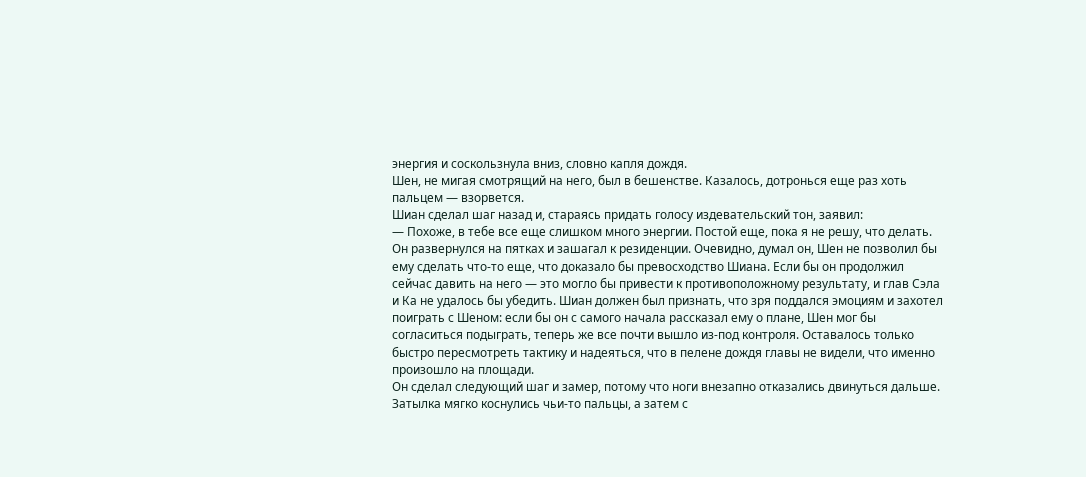энергия и соскользнула вниз, словно капля дождя.
Шен, не мигая смотрящий на него, был в бешенстве. Казалось, дотронься еще раз хоть пальцем — взорвется.
Шиан сделал шаг назад и, стараясь придать голосу издевательский тон, заявил:
— Похоже, в тебе все еще слишком много энергии. Постой еще, пока я не решу, что делать.
Он развернулся на пятках и зашагал к резиденции. Очевидно, думал он, Шен не позволил бы ему сделать что-то еще, что доказало бы превосходство Шиана. Если бы он продолжил сейчас давить на него — это могло бы привести к противоположному результату, и глав Сэла и Ка не удалось бы убедить. Шиан должен был признать, что зря поддался эмоциям и захотел поиграть с Шеном: если бы он с самого начала рассказал ему о плане, Шен мог бы согласиться подыграть, теперь же все почти вышло из-под контроля. Оставалось только быстро пересмотреть тактику и надеяться, что в пелене дождя главы не видели, что именно произошло на площади.
Он сделал следующий шаг и замер, потому что ноги внезапно отказались двинуться дальше. Затылка мягко коснулись чьи-то пальцы, а затем с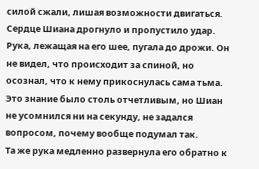силой сжали, лишая возможности двигаться. Сердце Шиана дрогнуло и пропустило удар. Рука, лежащая на его шее, пугала до дрожи. Он не видел, что происходит за спиной, но осознал, что к нему прикоснулась сама тьма. Это знание было столь отчетливым, но Шиан не усомнился ни на секунду, не задался вопросом, почему вообще подумал так.
Та же рука медленно развернула его обратно к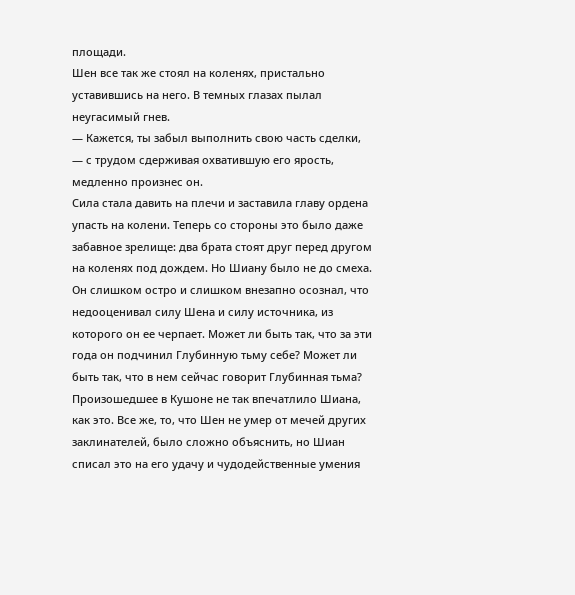площади.
Шен все так же стоял на коленях, пристально уставившись на него. В темных глазах пылал неугасимый гнев.
— Кажется, ты забыл выполнить свою часть сделки, — с трудом сдерживая охватившую его ярость, медленно произнес он.
Сила стала давить на плечи и заставила главу ордена упасть на колени. Теперь со стороны это было даже забавное зрелище: два брата стоят друг перед другом на коленях под дождем. Но Шиану было не до смеха. Он слишком остро и слишком внезапно осознал, что недооценивал силу Шена и силу источника, из которого он ее черпает. Может ли быть так, что за эти года он подчинил Глубинную тьму себе? Может ли быть так, что в нем сейчас говорит Глубинная тьма?
Произошедшее в Кушоне не так впечатлило Шиана, как это. Все же, то, что Шен не умер от мечей других заклинателей, было сложно объяснить, но Шиан списал это на его удачу и чудодейственные умения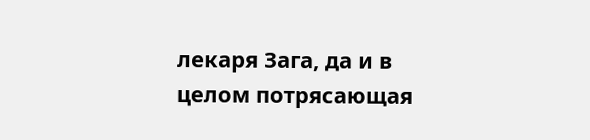лекаря Зага, да и в целом потрясающая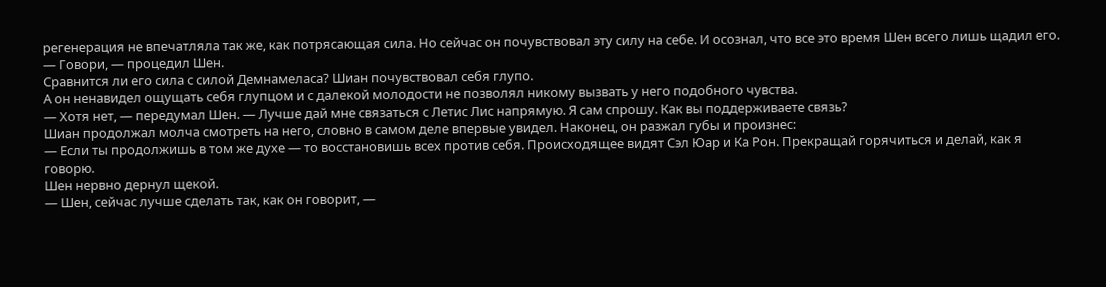регенерация не впечатляла так же, как потрясающая сила. Но сейчас он почувствовал эту силу на себе. И осознал, что все это время Шен всего лишь щадил его.
— Говори, — процедил Шен.
Сравнится ли его сила с силой Демнамеласа? Шиан почувствовал себя глупо.
А он ненавидел ощущать себя глупцом и с далекой молодости не позволял никому вызвать у него подобного чувства.
— Хотя нет, — передумал Шен. — Лучше дай мне связаться с Летис Лис напрямую. Я сам спрошу. Как вы поддерживаете связь?
Шиан продолжал молча смотреть на него, словно в самом деле впервые увидел. Наконец, он разжал губы и произнес:
— Если ты продолжишь в том же духе — то восстановишь всех против себя. Происходящее видят Сэл Юар и Ка Рон. Прекращай горячиться и делай, как я говорю.
Шен нервно дернул щекой.
— Шен, сейчас лучше сделать так, как он говорит, —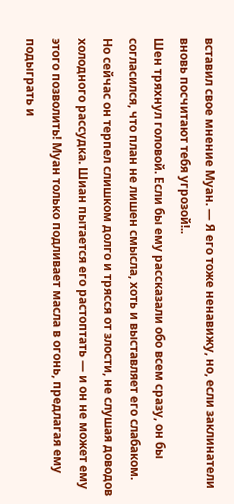вставил свое мнение Муан. — Я его тоже ненавижу, но, если заклинатели вновь посчитают тебя угрозой!..
Шен тряхнул головой. Если бы ему рассказали обо всем сразу, он бы согласился, что план не лишен смысла, хоть и выставляет его слабаком. Но сейчас он терпел слишком долго и трясся от злости, не слушая доводов холодного рассудка. Шиан пытается его растоптать — и он не может ему этого позволить! Муан только подливает масла в огонь, предлагая ему подыграть и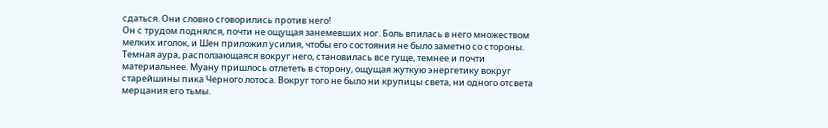сдаться. Они словно сговорились против него!
Он с трудом поднялся, почти не ощущая занемевших ног. Боль впилась в него множеством мелких иголок, и Шен приложил усилия, чтобы его состояния не было заметно со стороны. Темная аура, расползающаяся вокруг него, становилась все гуще, темнее и почти материальнее. Муану пришлось отлететь в сторону, ощущая жуткую энергетику вокруг старейшины пика Черного лотоса. Вокруг того не было ни крупицы света, ни одного отсвета мерцания его тьмы.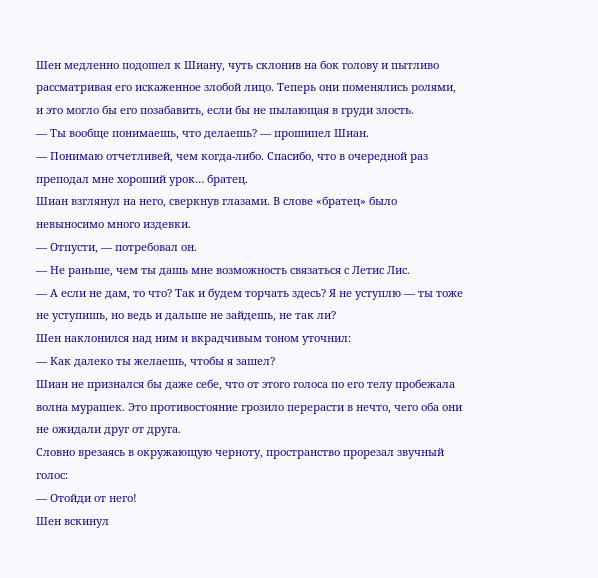Шен медленно подошел к Шиану, чуть склонив на бок голову и пытливо рассматривая его искаженное злобой лицо. Теперь они поменялись ролями, и это могло бы его позабавить, если бы не пылающая в груди злость.
— Ты вообще понимаешь, что делаешь? — прошипел Шиан.
— Понимаю отчетливей, чем когда-либо. Спасибо, что в очередной раз преподал мне хороший урок… братец.
Шиан взглянул на него, сверкнув глазами. В слове «братец» было невыносимо много издевки.
— Отпусти, — потребовал он.
— Не раньше, чем ты дашь мне возможность связаться с Летис Лис.
— А если не дам, то что? Так и будем торчать здесь? Я не уступлю — ты тоже не уступишь, но ведь и дальше не зайдешь, не так ли?
Шен наклонился над ним и вкрадчивым тоном уточнил:
— Как далеко ты желаешь, чтобы я зашел?
Шиан не признался бы даже себе, что от этого голоса по его телу пробежала волна мурашек. Это противостояние грозило перерасти в нечто, чего оба они не ожидали друг от друга.
Словно врезаясь в окружающую черноту, пространство прорезал звучный голос:
— Отойди от него!
Шен вскинул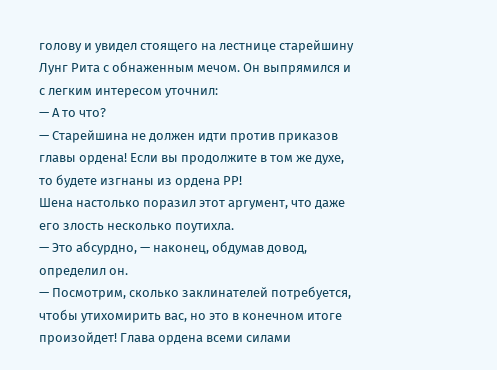голову и увидел стоящего на лестнице старейшину Лунг Рита с обнаженным мечом. Он выпрямился и с легким интересом уточнил:
— А то что?
— Старейшина не должен идти против приказов главы ордена! Если вы продолжите в том же духе, то будете изгнаны из ордена РР!
Шена настолько поразил этот аргумент, что даже его злость несколько поутихла.
— Это абсурдно, — наконец, обдумав довод, определил он.
— Посмотрим, сколько заклинателей потребуется, чтобы утихомирить вас, но это в конечном итоге произойдет! Глава ордена всеми силами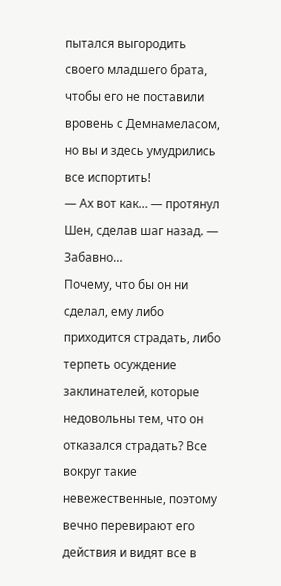пытался выгородить своего младшего брата, чтобы его не поставили вровень с Демнамеласом, но вы и здесь умудрились все испортить!
— Ах вот как… — протянул Шен, сделав шаг назад. — Забавно…
Почему, что бы он ни сделал, ему либо приходится страдать, либо терпеть осуждение заклинателей, которые недовольны тем, что он отказался страдать? Все вокруг такие невежественные, поэтому вечно перевирают его действия и видят все в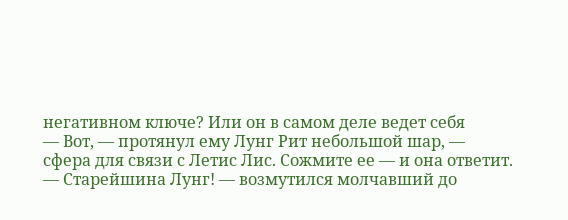негативном ключе? Или он в самом деле ведет себя
— Вот, — протянул ему Лунг Рит небольшой шар, — сфера для связи с Летис Лис. Сожмите ее — и она ответит.
— Старейшина Лунг! — возмутился молчавший до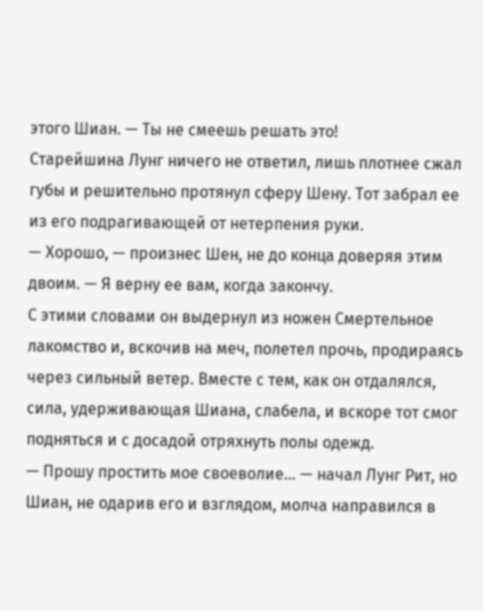этого Шиан. — Ты не смеешь решать это!
Старейшина Лунг ничего не ответил, лишь плотнее сжал губы и решительно протянул сферу Шену. Тот забрал ее из его подрагивающей от нетерпения руки.
— Хорошо, — произнес Шен, не до конца доверяя этим двоим. — Я верну ее вам, когда закончу.
С этими словами он выдернул из ножен Смертельное лакомство и, вскочив на меч, полетел прочь, продираясь через сильный ветер. Вместе с тем, как он отдалялся, сила, удерживающая Шиана, слабела, и вскоре тот смог подняться и с досадой отряхнуть полы одежд.
— Прошу простить мое своеволие… — начал Лунг Рит, но Шиан, не одарив его и взглядом, молча направился в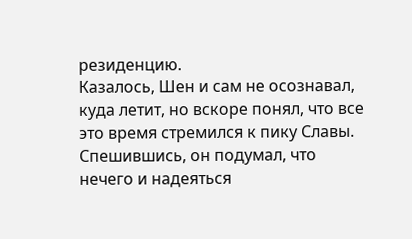резиденцию.
Казалось, Шен и сам не осознавал, куда летит, но вскоре понял, что все это время стремился к пику Славы. Спешившись, он подумал, что нечего и надеяться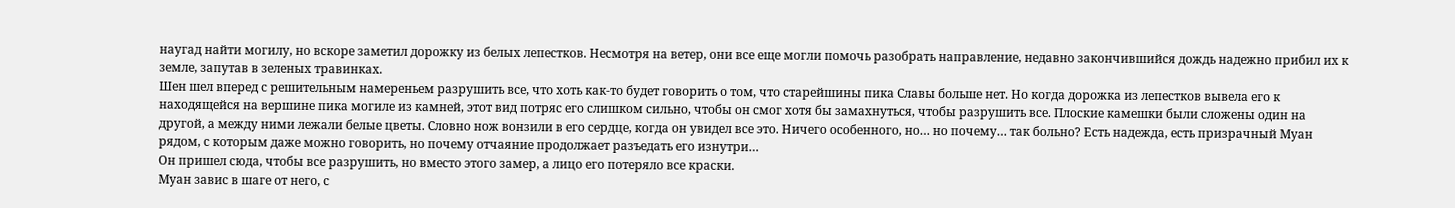наугад найти могилу, но вскоре заметил дорожку из белых лепестков. Несмотря на ветер, они все еще могли помочь разобрать направление, недавно закончившийся дождь надежно прибил их к земле, запутав в зеленых травинках.
Шен шел вперед с решительным намереньем разрушить все, что хоть как-то будет говорить о том, что старейшины пика Славы больше нет. Но когда дорожка из лепестков вывела его к находящейся на вершине пика могиле из камней, этот вид потряс его слишком сильно, чтобы он смог хотя бы замахнуться, чтобы разрушить все. Плоские камешки были сложены один на другой, а между ними лежали белые цветы. Словно нож вонзили в его сердце, когда он увидел все это. Ничего особенного, но… но почему… так больно? Есть надежда, есть призрачный Муан рядом, с которым даже можно говорить, но почему отчаяние продолжает разъедать его изнутри…
Он пришел сюда, чтобы все разрушить, но вместо этого замер, а лицо его потеряло все краски.
Муан завис в шаге от него, с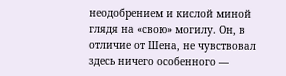неодобрением и кислой миной глядя на «свою» могилу. Он, в отличие от Шена, не чувствовал здесь ничего особенного —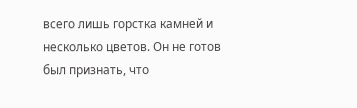всего лишь горстка камней и несколько цветов. Он не готов был признать, что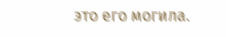это его могила.